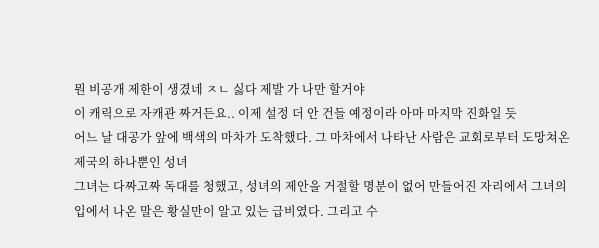뭔 비공개 제한이 생겼네 ㅈㄴ 싫다 제발 가 나만 할거야
이 캐릭으로 자캐관 짜거든요.. 이제 설정 더 안 건들 예정이라 아마 마지막 진화일 듯
어느 날 대공가 앞에 백색의 마차가 도착했다. 그 마차에서 나타난 사람은 교회로부터 도망쳐온 제국의 하나뿐인 성녀
그녀는 다짜고짜 독대를 청했고, 성녀의 제안을 거절할 명분이 없어 만들어진 자리에서 그녀의 입에서 나온 말은 황실만이 알고 있는 급비였다. 그리고 수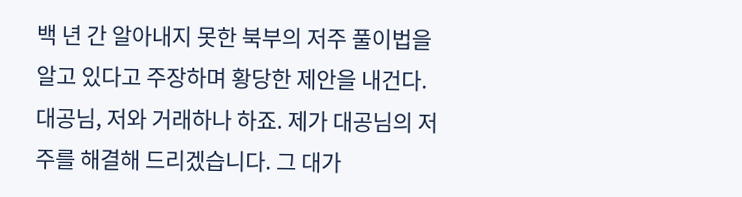백 년 간 알아내지 못한 북부의 저주 풀이법을 알고 있다고 주장하며 황당한 제안을 내건다.
대공님, 저와 거래하나 하죠. 제가 대공님의 저주를 해결해 드리겠습니다. 그 대가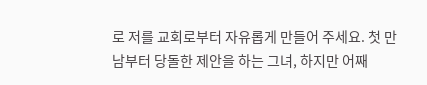로 저를 교회로부터 자유롭게 만들어 주세요. 첫 만남부터 당돌한 제안을 하는 그녀, 하지만 어째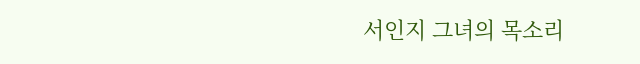서인지 그녀의 목소리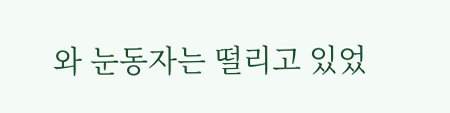와 눈동자는 떨리고 있었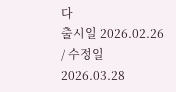다
출시일 2026.02.26 / 수정일 2026.03.28